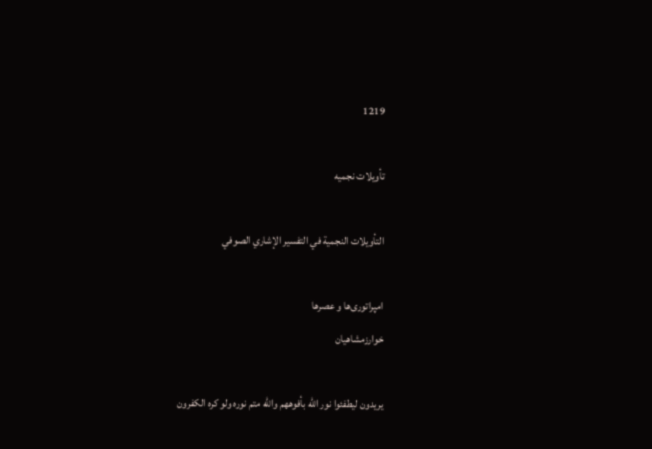1219

تأویلات نجمیه

التأويلات النجمية في التفسير الإشاري الصوفي

امپراتوری‌ها و عصرها
خوارزمشاهیان

يريدون ليطفئوا نور الله بأفوههم والله متم نوره ولو كره الكفرون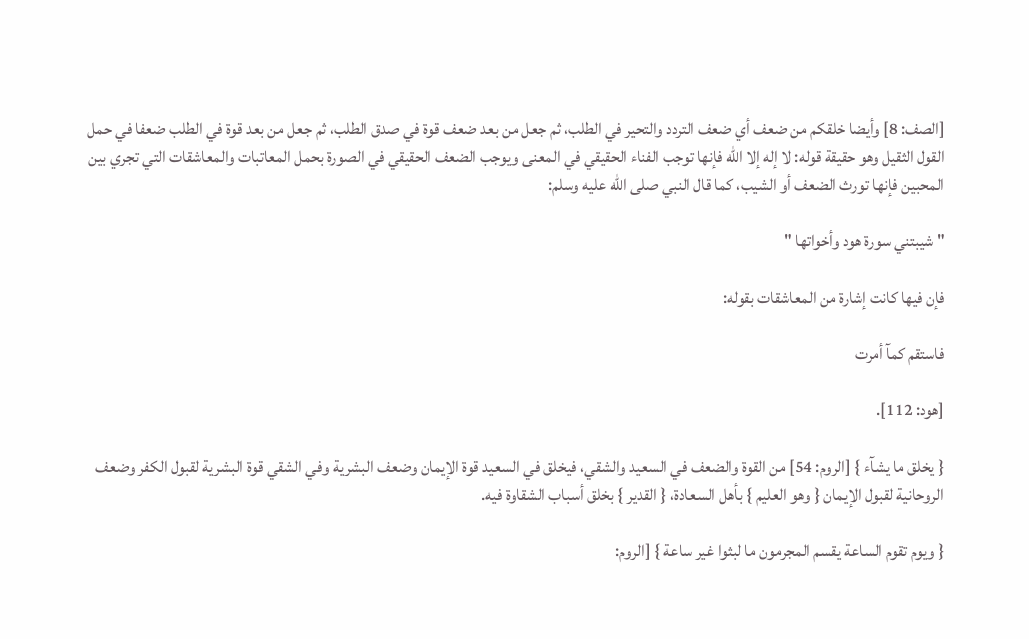[الصف: 8] وأيضا خلقكم من ضعف أي ضعف التردد والتحير في الطلب، ثم جعل من بعد ضعف قوة في صدق الطلب، ثم جعل من بعد قوة في الطلب ضعفا في حمل القول الثقيل وهو حقيقة قوله: لا إله إلا الله فإنها توجب الفناء الحقيقي في المعنى ويوجب الضعف الحقيقي في الصورة بحمل المعاتبات والمعاشقات التي تجري بين المحبين فإنها تورث الضعف أو الشيب، كما قال النبي صلى الله عليه وسلم:

" شيبتني سورة هود وأخواتها "

فإن فيها كانت إشارة من المعاشقات بقوله:

فاستقم كمآ أمرت

[هود: 112].

{ يخلق ما يشآء } [الروم: 54] من القوة والضعف في السعيد والشقي، فيخلق في السعيد قوة الإيمان وضعف البشرية وفي الشقي قوة البشرية لقبول الكفر وضعف الروحانية لقبول الإيمان { وهو العليم } بأهل السعادة، { القدير } بخلق أسباب الشقاوة فيه.

{ ويوم تقوم الساعة يقسم المجرمون ما لبثوا غير ساعة } [الروم: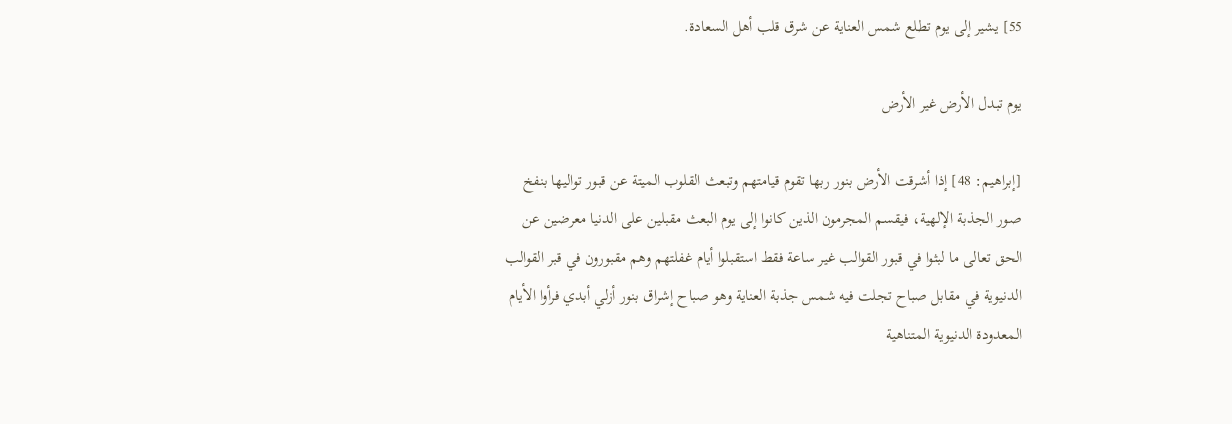55] يشير إلى يوم تطلع شمس العناية عن شرق قلب أهل السعادة.

يوم تبدل الأرض غير الأرض

[إبراهيم: 48] إذا أشرقت الأرض بنور ربها تقوم قيامتهم وتبعث القلوب الميتة عن قبور تواليها بنفخ صور الجذبة الإلهية، فيقسم المجرمون الذين كانوا إلى يوم البعث مقبلين على الدنيا معرضين عن الحق تعالى ما لبثوا في قبور القوالب غير ساعة فقط استقبلوا أيام غفلتهم وهم مقبورون في قبر القوالب الدنيوية في مقابل صباح تجلت فيه شمس جذبة العناية وهو صباح إشراق بنور أزلي أبدي فرأوا الأيام المعدودة الدنيوية المتناهية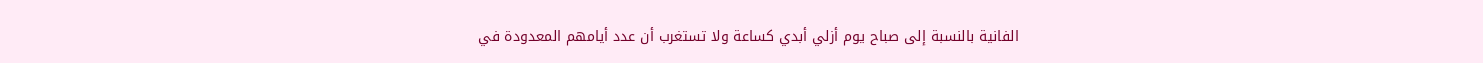الفانية بالنسبة إلى صباح يوم أزلي أبدي كساعة ولا تستغرب أن عدد أيامهم المعدودة في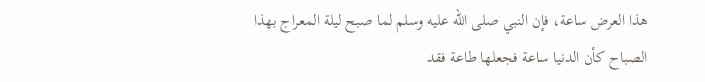هذا العرض ساعة، فإن النبي صلى الله عليه وسلم لما صبح ليلة المعراج بهذا الصباح كأن الدنيا ساعة فجعلها طاعة فقد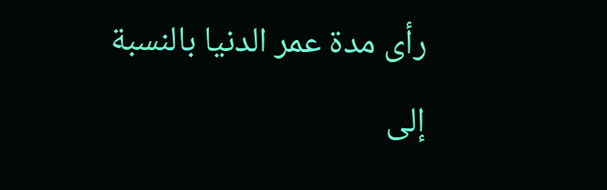رأى مدة عمر الدنيا بالنسبة إلى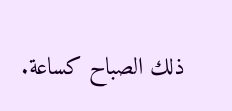ذلك الصباح كساعة.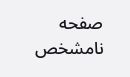صفحه نامشخص